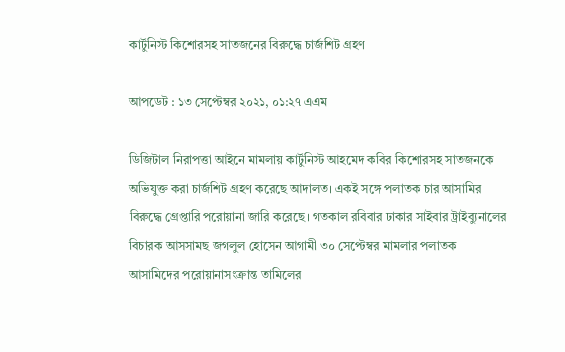কার্টুনিস্ট কিশোরসহ সাতজনের বিরুদ্ধে চার্জশিট গ্রহণ

আপডেট : ১৩ সেপ্টেম্বর ২০২১, ০১:২৭ এএম

ডিজিটাল নিরাপত্তা আইনে মামলায় কার্টুনিস্ট আহমেদ কবির কিশোরসহ সাতজনকে অভিযুক্ত করা চার্জশিট গ্রহণ করেছে আদালত। একই সঙ্গে পলাতক চার আসামির বিরুদ্ধে গ্রেপ্তারি পরোয়ানা জারি করেছে। গতকাল রবিবার ঢাকার সাইবার ট্রাইব্যুনালের বিচারক আসসামছ জগলুল হোসেন আগামী ৩০ সেপ্টেম্বর মামলার পলাতক আসামিদের পরোয়ানাসংক্রান্ত তামিলের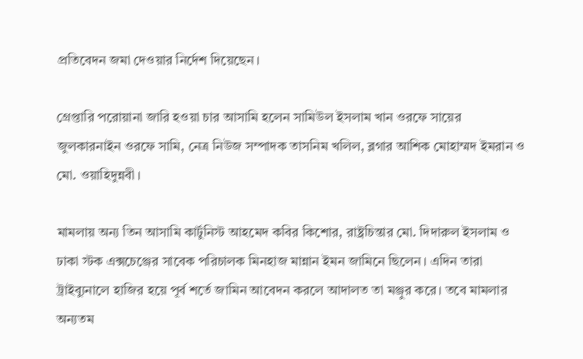প্রতিবেদন জমা দেওয়ার নির্দেশ দিয়েছেন।

গ্রেপ্তারি পরোয়ানা জারি হওয়া চার আসামি হলেন সামিউল ইসলাম খান ওরফে সায়ের জুলকারনাইন ওরফে সামি, নেত্র নিউজ সম্পাদক তাসনিম খলিল, ব্লগার আশিক মোহাম্মদ ইমরান ও মো. ওয়াহিদুন্নবী।

মামলায় অন্য তিন আসামি কার্টুনিস্ট আহমেদ কবির কিশোর, রাষ্ট্রচিন্তার মো. দিদারুল ইসলাম ও ঢাকা স্টক এক্সচেঞ্জের সাবেক পরিচালক মিনহাজ মান্নান ইমন জামিনে ছিলেন। এদিন তারা ট্রাইব্যুনালে হাজির হয়ে পূর্ব শর্তে জামিন আবেদন করলে আদালত তা মঞ্জুর করে। তবে মামলার অন্যতম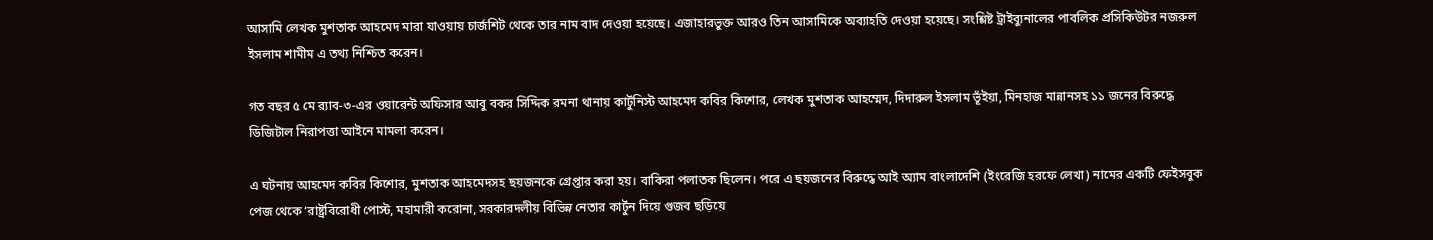আসামি লেখক মুশতাক আহমেদ মারা যাওয়ায় চার্জশিট থেকে তার নাম বাদ দেওয়া হয়েছে। এজাহারভুক্ত আরও তিন আসামিকে অব্যাহতি দেওয়া হয়েছে। সংশ্লিষ্ট ট্রাইব্যুনালের পাবলিক প্রসিকিউটর নজরুল ইসলাম শামীম এ তথ্য নিশ্চিত করেন।

গত বছর ৫ মে র‌্যাব-৩-এর ওয়ারেন্ট অফিসার আবু বকর সিদ্দিক রমনা থানায় কার্টুনিস্ট আহমেদ কবির কিশোর, লেখক মুশতাক আহম্মেদ, দিদারুল ইসলাম ভূঁইয়া, মিনহাজ মান্নানসহ ১১ জনের বিরুদ্ধে ডিজিটাল নিরাপত্তা আইনে মামলা করেন।

এ ঘটনায় আহমেদ কবির কিশোর, মুশতাক আহমেদসহ ছয়জনকে গ্রেপ্তার করা হয়। বাকিরা পলাতক ছিলেন। পরে এ ছয়জনের বিরুদ্ধে আই অ্যাম বাংলাদেশি (ইংরেজি হরফে লেখা) নামের একটি ফেইসবুক পেজ থেকে ‘রাষ্ট্রবিরোধী পোস্ট, মহামারী করোনা, সরকারদলীয় বিভিন্ন নেতার কার্টুন দিয়ে গুজব ছড়িয়ে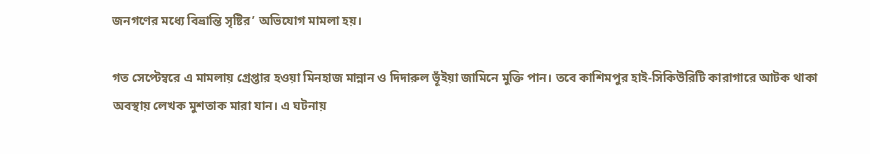জনগণের মধ্যে বিভ্রান্তি সৃষ্টির’ অভিযোগ মামলা হয়।

গত সেপ্টেম্বরে এ মামলায় গ্রেপ্তার হওয়া মিনহাজ মান্নান ও দিদারুল ভূঁইয়া জামিনে মুক্তি পান। তবে কাশিমপুর হাই-সিকিউরিটি কারাগারে আটক থাকা অবস্থায় লেখক মুশতাক মারা যান। এ ঘটনায়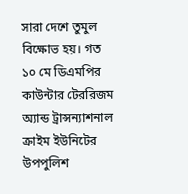সারা দেশে তুমুল বিক্ষোভ হয়। গত ১০ মে ডিএমপির কাউন্টার টেররিজম অ্যান্ড ট্রান্সন্যাশনাল ক্রাইম ইউনিটের উপপুলিশ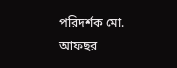পরিদর্শক মো. আফছর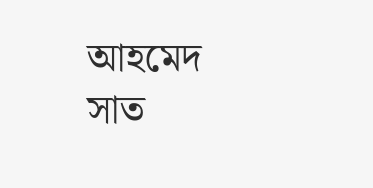আহমেদ সাত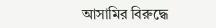আসামির বিরুদ্ধে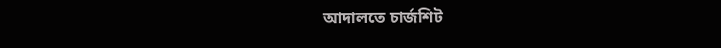আদালতে চার্জশিট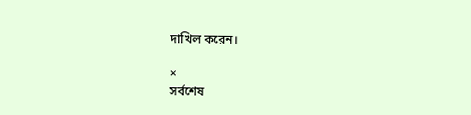দাখিল করেন।

×
সর্বশেষ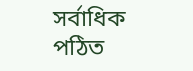সর্বাধিক পঠিত